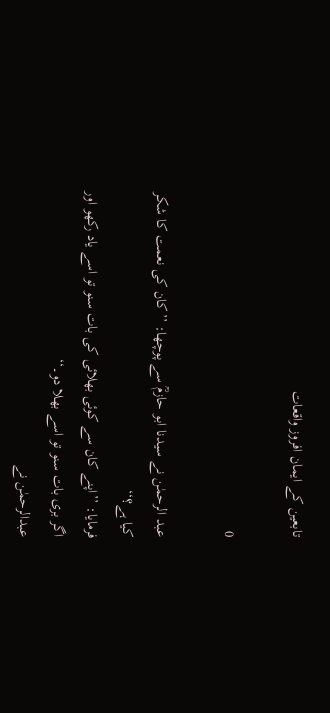تابعین کے ایمان افروز واقعات

0

عبد الرحمٰن نے سیدنا ابو حازمؒ سے پوچھا: ’’کان کی نعمت کا شکر کیا ہے؟‘‘
فرمایا: ’’اپنے کان سے کوئی بھلائی کی بات سنو تو اسے یاد رکھو اور اگر بری بات سنو تو اسے بھلا دو۔‘‘
عبدالرحمٰن نے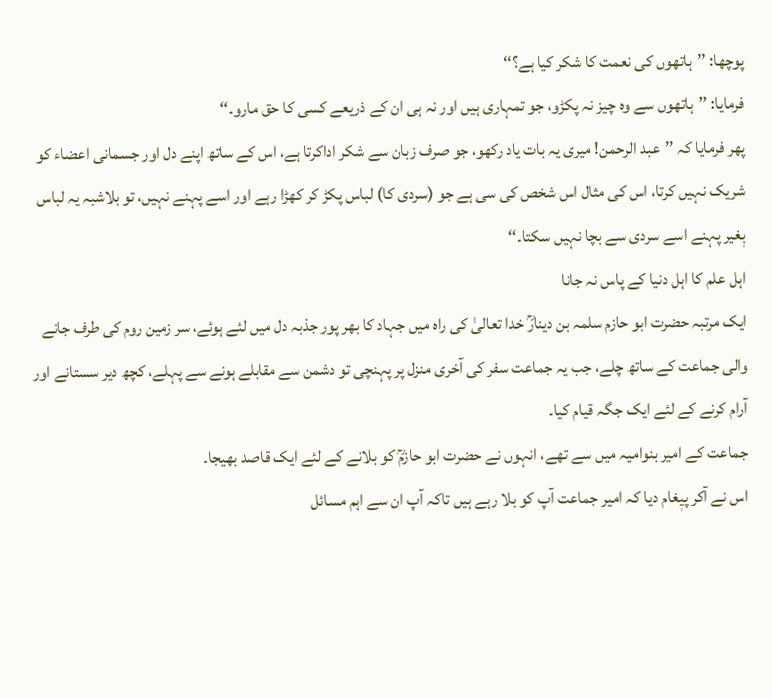پوچھا: ’’ہاتھوں کی نعمت کا شکر کیا ہے؟‘‘
فرمایا: ’’ہاتھوں سے وہ چیز نہ پکڑو، جو تمہاری ہیں اور نہ ہی ان کے ذریعے کسی کا حق مارو۔‘‘
پھر فرمایا کہ ’’عبد الرحمن! میری یہ بات یاد رکھو، جو صرف زبان سے شکر اداکرتا ہے، اس کے ساتھ اپنے دل اور جسمانی اعضاء کو شریک نہیں کرتا، اس کی مثال اس شخص کی سی ہے جو (سردی کا) لباس پکڑ کر کھڑا رہے اور اسے پہنے نہیں، تو بلاشبہ یہ لباس بٖغیر پہنے اسے سردی سے بچا نہیں سکتا۔‘‘
اہل علم کا اہل دنیا کے پاس نہ جانا
ایک مرتبہ حضرت ابو حازم سلمہ بن دینارؒ خدا تعالیٰ کی راہ میں جہاد کا بھر پور جذبہ دل میں لئے ہوئے، سر زمین روم کی طرف جانے والی جماعت کے ساتھ چلے، جب یہ جماعت سفر کی آخری منزل پر پہنچی تو دشمن سے مقابلے ہونے سے پہلے، کچھ دیر سستانے اور آرام کرنے کے لئے ایک جگہ قیام کیا۔
جماعت کے امیر بنوامیہ میں سے تھے، انہوں نے حضرت ابو حازمؒ کو بلانے کے لئے ایک قاصد بھیجا۔
اس نے آکر پیٖغام دیا کہ امیر جماعت آپ کو بلا رہے ہیں تاکہ آپ ان سے اہم مسائل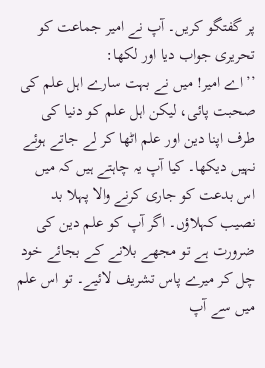پر گفتگو کریں۔ آپ نے امیر جماعت کو تحریری جواب دیا اور لکھا:
’’اے امیر! میں نے بہت سارے اہل علم کی صحبت پائی، لیکن اہل علم کو دنیا کی طرف اپنا دین اور علم اٹھا کر لے جاتے ہوئے نہیں دیکھا۔ کیا آپ یہ چاہتے ہیں کہ میں اس بدعت کو جاری کرنے والا پہلا بد نصیب کہلاؤں۔ اگر آپ کو علم دین کی ضرورت ہے تو مجھے بلانے کے بجائے خود چل کر میرے پاس تشریف لائیے۔ تو اس علم میں سے آپ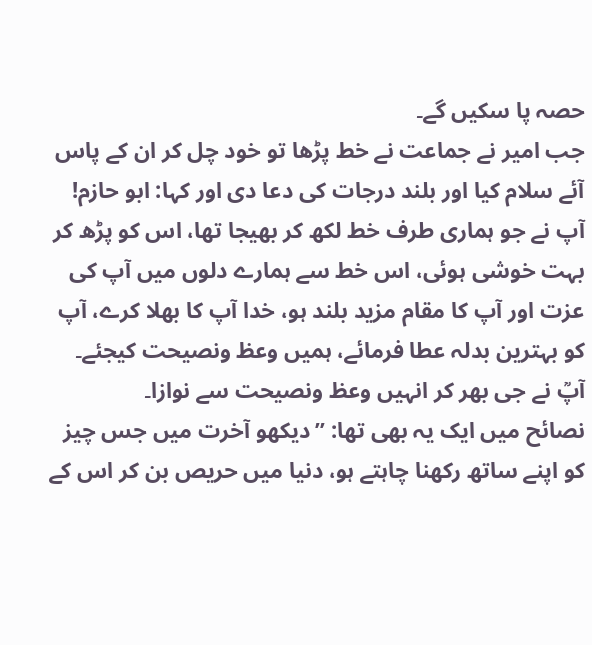حصہ پا سکیں گے۔
جب امیر نے جماعت نے خط پڑھا تو خود چل کر ان کے پاس آئے سلام کیا اور بلند درجات کی دعا دی اور کہا: ابو حازم! آپ نے جو ہماری طرف خط لکھ کر بھیجا تھا، اس کو پڑھ کر بہت خوشی ہوئی، اس خط سے ہمارے دلوں میں آپ کی عزت اور آپ کا مقام مزید بلند ہو، خدا آپ کا بھلا کرے، آپ کو بہترین بدلہ عطا فرمائے، ہمیں وعظ ونصیحت کیجئے۔
آپؒ نے جی بھر کر انہیں وعظ ونصیحت سے نوازا۔
نصائح میں ایک یہ بھی تھا: ’’دیکھو آخرت میں جس چیز کو اپنے ساتھ رکھنا چاہتے ہو، دنیا میں حریص بن کر اس کے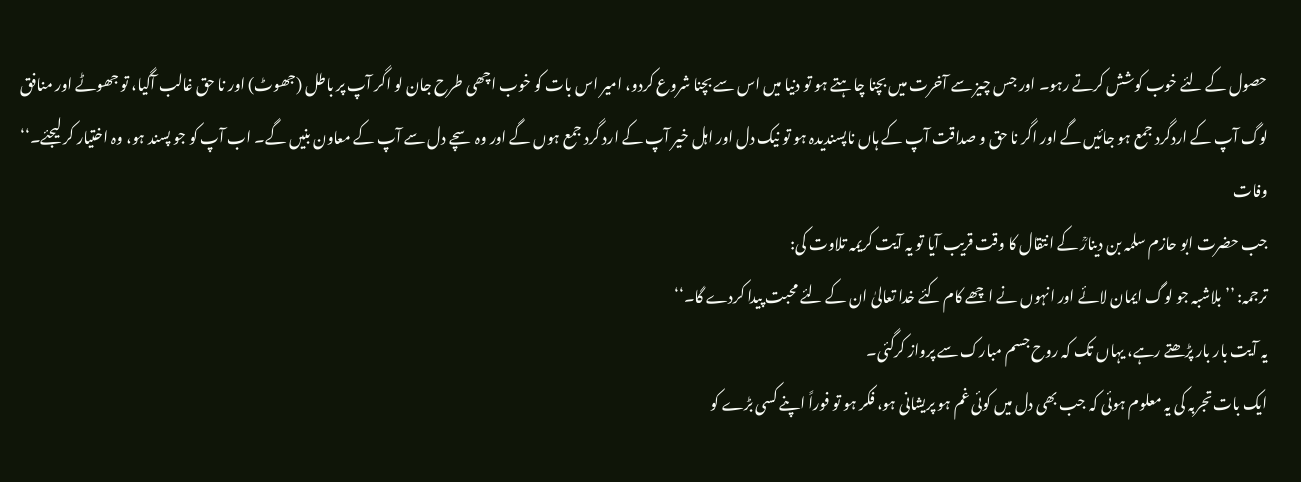حصول کے لئے خوب کوشش کرتے رہو۔ اور جس چیز سے آخرت میں بچنا چاہتے ہو تو دنیا میں اس سے بچنا شروع کردو، امیر اس بات کو خوب اچھی طرح جان لو اگر آپ پر باطل (جھوٹ) اور نا حق غالب آگیا، تو جھوٹے اور منافق لوگ آپ کے اردگرد جمع ہو جائیں گے اور اگر نا حق و صداقت آپ کے ہاں ناپسندیدہ ہو تو نیک دل اور اہل خیر آپ کے ارد گرد جمع ہوں گے اور وہ سچے دل سے آپ کے معاون بنیں گے۔ اب آپ کو جو پسند ہو، وہ اختیار کر لیجئے۔‘‘
وفات
جب حضرت ابو حازم سلمہ بن دینارؒ کے انتقال کا وقت قریب آیا تو یہ آیت کریمہ تلاوت کی:
ترجمہ: ’’بلاشبہ جو لوگ ایمان لائے اور انہوں نے اچھے کام کئے خدا تعالیٰ ان کے لئے محبت پیدا کردے گا۔‘‘
یہ آیت بار بار پڑھتے رہے، یہاں تک کہ روح جسم مبارک سے پرواز کرگئی۔
ایک بات تجربہ کی یہ معلوم ہوئی کہ جب بھی دل میں کوئی غم ہو پریشانی ہو، فکر ہو تو فوراً اپنے کسی بڑے کو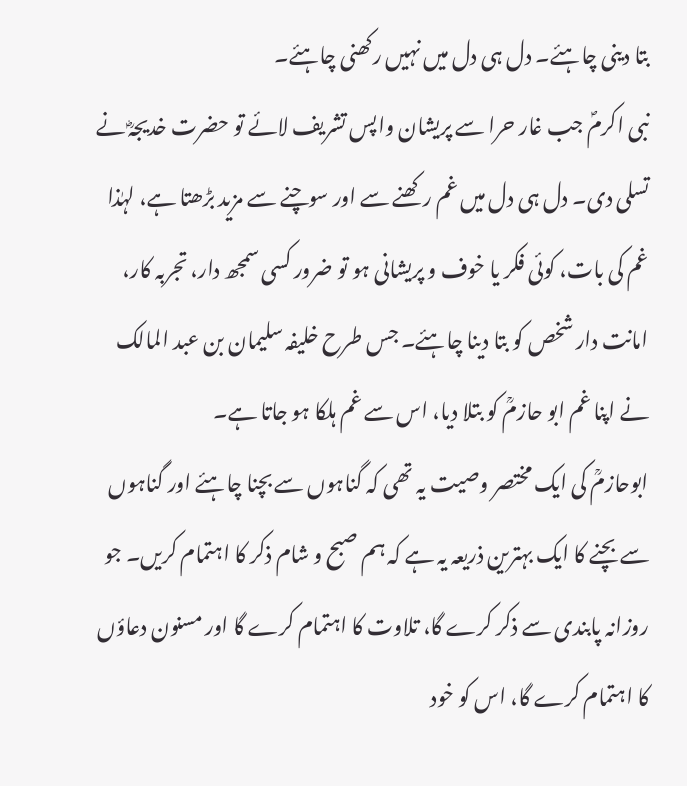بتا دینی چاہئے۔ دل ہی دل میں نہیں رکھنی چاہئے۔
نبی اکرمؐ جب غار حرا سے پریشان واپس تشریف لائے تو حضرت خدیجہؓ نے تسلی دی۔ دل ہی دل میں غم رکھنے سے اور سوچنے سے مزید بڑھتا ہے، لہٰذا غم کی بات، کوئی فکر یا خوف و پریشانی ہو تو ضرور کسی سمجھ دار، تجربہ کار، امانت دار شخص کو بتا دینا چاہئے۔ جس طرح خلیفہ سلیمان بن عبد المالک نے اپنا غم ابو حازمؒ کو بتلا دیا، اس سے غم ہلکا ہو جاتا ہے۔
ابوحازمؒ کی ایک مختصر وصیت یہ تھی کہ گناہوں سے بچنا چاہئے اور گناہوں سے بچنے کا ایک بہترین ذریعہ یہ ہے کہ ہم صبح و شام ذکر کا اہتمام کریں۔ جو روزانہ پابندی سے ذکر کرے گا، تلاوت کا اہتمام کرے گا اور مسنون دعاؤں کا اہتمام کرے گا، اس کو خود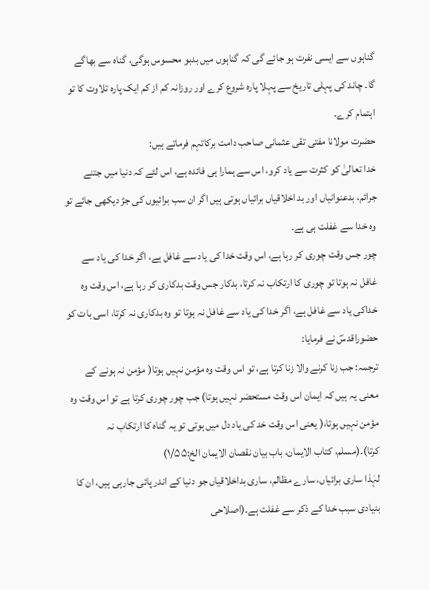گناہوں سے ایسی نفرت ہو جائے گی کہ گناہوں میں بدبو محسوس ہوگی، گناہ سے بھاگے گا۔ چاند کی پہلی تاریخ سے پہلا پارہ شروع کرے اور روزانہ کم از کم ایک پارہ تلاوت کا تو اہتمام کرے۔
حضرت مولانا مفتی تقی عثمانی صاحب دامت برکاتہم فرماتے ہیں:
خدا تعالیٰ کو کثرت سے یاد کرو، اس سے ہمارا ہی فائدہ ہے، اس لئے کہ دنیا میں جتنے جرائم، بدعنوانیاں اور بد اخلاقیاں برائیاں ہوتی ہیں اگر ان سب برائیوں کی جڑ دیکھی جائے تو وہ خدا سے غفلت ہی ہے۔
چور جس وقت چوری کر رہا ہے، اس وقت خدا کی یاد سے غافل ہے، اگر خدا کی یاد سے غافل نہ ہوتا تو چوری کا ارتکاب نہ کرتا، بدکار جس وقت بدکاری کر رہا ہے، اس وقت وہ خداکی یاد سے غافل ہے، اگر خدا کی یاد سے غافل نہ ہوتا تو وہ بدکاری نہ کرتا، اسی بات کو حضوراقدسؐ نے فرمایا:
ترجمہ: جب زنا کرنے والا زنا کرتا ہے، تو اس وقت وہ مؤمن نہیں ہوتا( مؤمن نہ ہونے کے معنی یہ ہیں کہ ایمان اس وقت مستحضر نہیں ہوتا) جب چور چوری کرتا ہے تو اس وقت وہ مؤمن نہیں ہوتا،( یعنی اس وقت خد کی یاد دل میں ہوتی تو یہ گناہ کا ارتکاب نہ کرتا)۔(مسلم، کتاب الایمان، باب بیان نقصان الایمان الخ:۱/۵۵)
لہٰذا ساری برائیاں، سارے مظالم، ساری بداخلاقیاں جو دنیا کے اندر پائی جارہی ہیں، ان کا بنیادی سبب خدا کے ذکر سے غفلت ہے۔(اصلاحی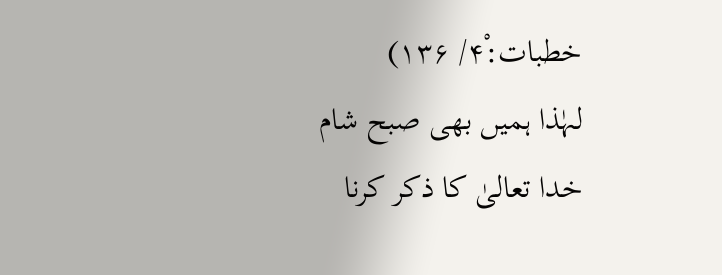خطبات:۴ْ/ ۱۳۶)
لہٰذا ہمیں بھی صبح شام خدا تعالیٰ کا ذکر کرنا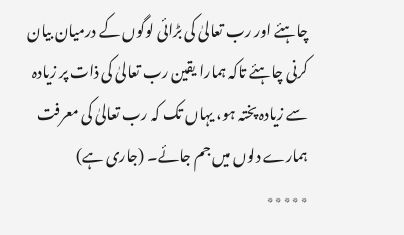چاہئے اور رب تعالیٰ کی بڑائی لوگوں کے درمیان بیان کرنی چاہئے تاکہ ہمارا یقین رب تعالیٰ کی ذات پر زیادہ سے زیادہ پختہ ہو، یہاں تک کہ رب تعالیٰ کی معرفت ہمارے دلوں میں جم جائے۔ (جاری ہے)
٭٭٭٭٭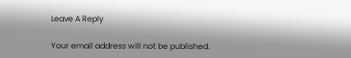Leave A Reply

Your email address will not be published.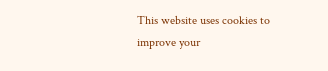This website uses cookies to improve your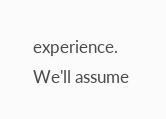experience. We'll assume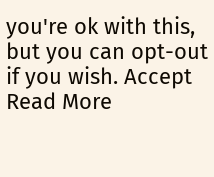you're ok with this, but you can opt-out if you wish. Accept Read More